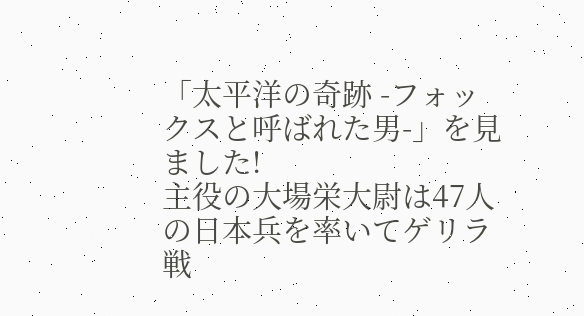「太平洋の奇跡 -フォックスと呼ばれた男-」を見ました!
主役の大場栄大尉は47人の日本兵を率いてゲリラ戦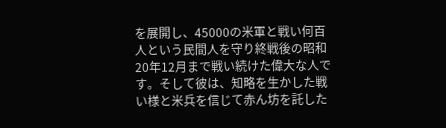を展開し、45000の米軍と戦い何百人という民間人を守り終戦後の昭和20年12月まで戦い続けた偉大な人です。そして彼は、知略を生かした戦い様と米兵を信じて赤ん坊を託した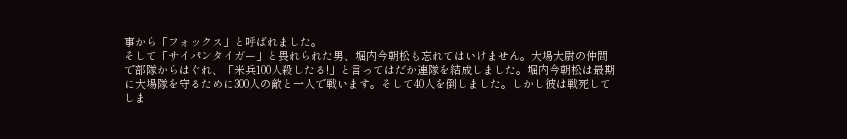事から「フォックス」と呼ばれました。
そして「サイパンタイガー」と畏れられた男、堀内今朝松も忘れてはいけません。大場大尉の仲間で部隊からはぐれ、「米兵100人殺したる!」と言ってはだか連隊を結成しました。堀内今朝松は最期に大場隊を守るために300人の敵と一人で戦います。そして40人を倒しました。しかし彼は戦死してしま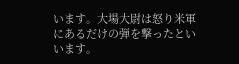います。大場大尉は怒り米軍にあるだけの弾を撃ったといいます。